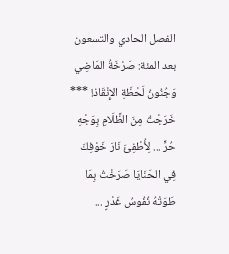الفصل الحادي والتسعون بعد المئة: صَرْخَةُ المَاضِي وَجُنُونُ لَحْظَةِ الإِنْقَاذ! *** خَرَجْتُ مِنَ الظَّلَامِ بِوَجْهِ حُرٍّ ... لِأُطْفِئَ نَارَ خَوْفِكَ فِي الحَنَايَا صَرَخْتُ بِمَا طَوَتْهُ نُفُوسُ غَدْرٍ ...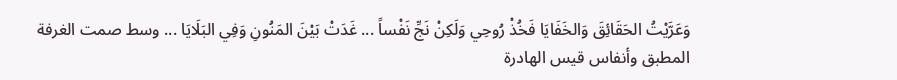وَعَرَّيْتُ الحَقَائِقَ وَالخَفَايَا فَخُذْ رُوحِي وَلَكِنْ نَجِّ نَفْساً ... غَدَتْ بَيْنَ المَنُونِ وَفِي البَلَايَا ... وسط صمت الغرفة المطبق وأنفاس قيس الهادرة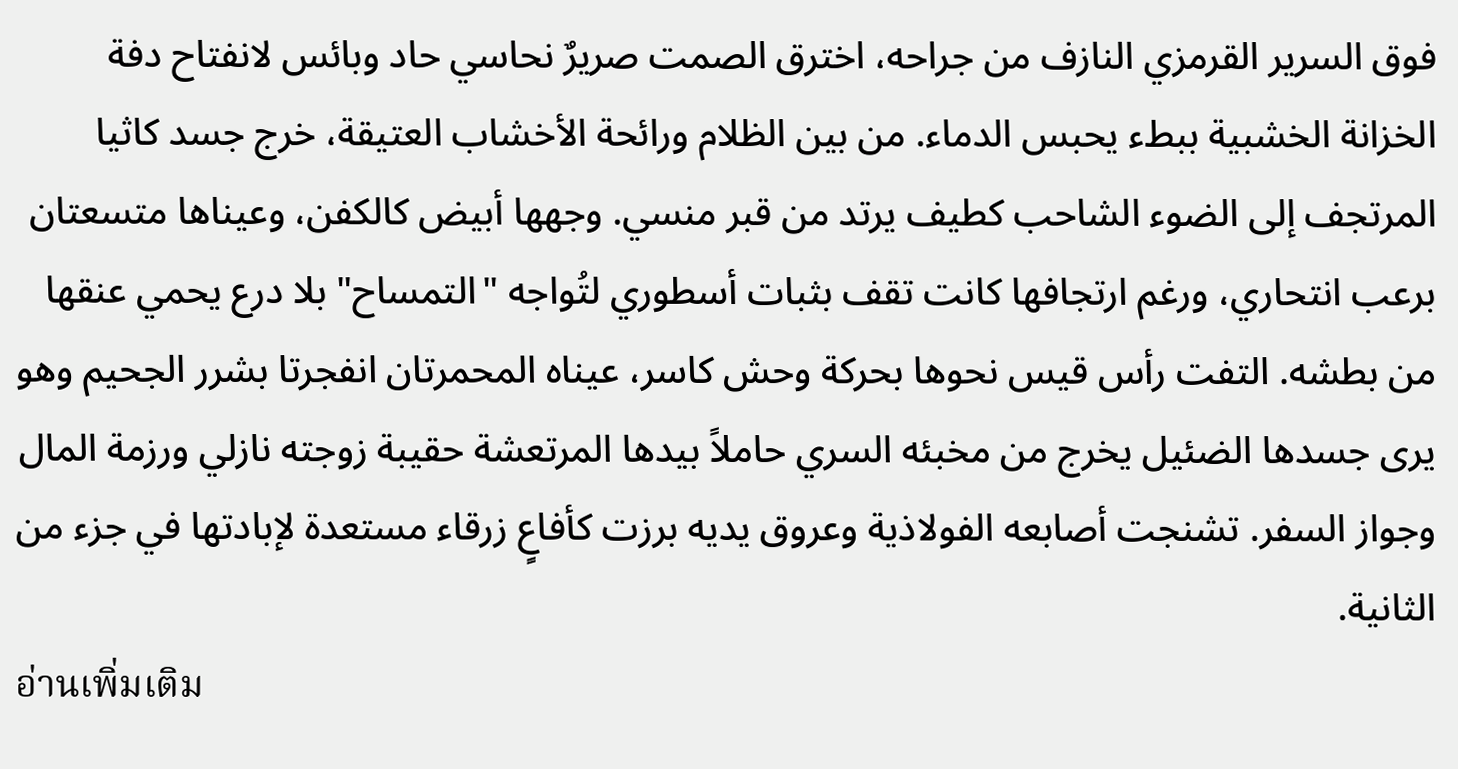فوق السرير القرمزي النازف من جراحه، اخترق الصمت صريرٌ نحاسي حاد وبائس لانفتاح دفة الخزانة الخشبية ببطء يحبس الدماء. من بين الظلام ورائحة الأخشاب العتيقة، خرج جسد كاثيا المرتجف إلى الضوء الشاحب كطيف يرتد من قبر منسي. وجهها أبيض كالكفن، وعيناها متسعتان برعب انتحاري، ورغم ارتجافها كانت تقف بثبات أسطوري لتُواجه "التمساح" بلا درع يحمي عنقها من بطشه. التفت رأس قيس نحوها بحركة وحش كاسر، عيناه المحمرتان انفجرتا بشرر الجحيم وهو يرى جسدها الضئيل يخرج من مخبئه السري حاملاً بيدها المرتعشة حقيبة زوجته نازلي ورزمة المال وجواز السفر. تشنجت أصابعه الفولاذية وعروق يديه برزت كأفاعٍ زرقاء مستعدة لإبادتها في جزء من الثانية.
อ่านเพิ่มเติม